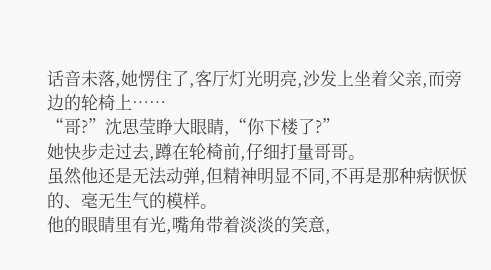话音未落,她愣住了,客厅灯光明亮,沙发上坐着父亲,而旁边的轮椅上……
“哥?”沈思莹睁大眼睛,“你下楼了?”
她快步走过去,蹲在轮椅前,仔细打量哥哥。
虽然他还是无法动弹,但精神明显不同,不再是那种病恹恹的、毫无生气的模样。
他的眼睛里有光,嘴角带着淡淡的笑意,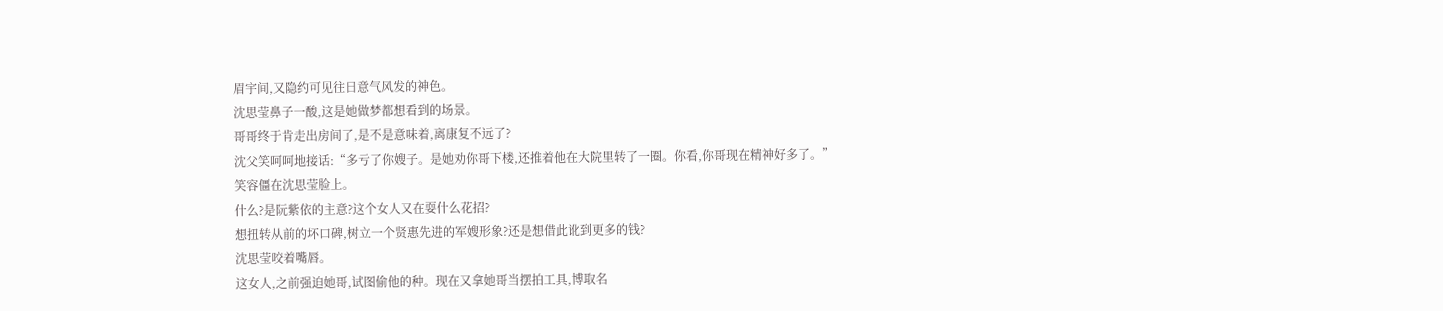眉宇间,又隐约可见往日意气风发的神色。
沈思莹鼻子一酸,这是她做梦都想看到的场景。
哥哥终于肯走出房间了,是不是意味着,离康复不远了?
沈父笑呵呵地接话:“多亏了你嫂子。是她劝你哥下楼,还推着他在大院里转了一圈。你看,你哥现在精神好多了。”
笑容僵在沈思莹脸上。
什么?是阮紫依的主意?这个女人又在耍什么花招?
想扭转从前的坏口碑,树立一个贤惠先进的军嫂形象?还是想借此讹到更多的钱?
沈思莹咬着嘴唇。
这女人,之前强迫她哥,试图偷他的种。现在又拿她哥当摆拍工具,博取名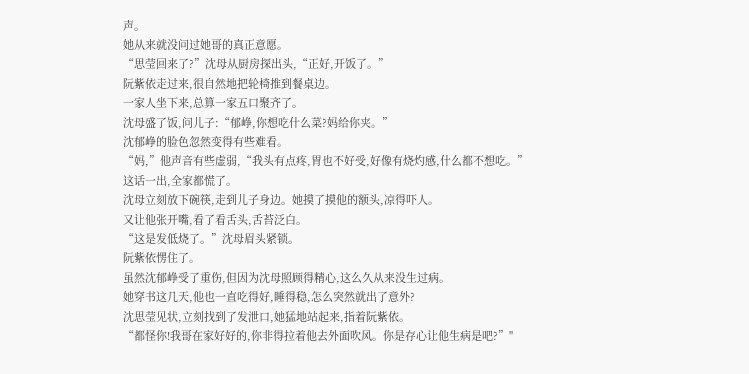声。
她从来就没问过她哥的真正意愿。
“思莹回来了?”沈母从厨房探出头,“正好,开饭了。”
阮紫依走过来,很自然地把轮椅推到餐桌边。
一家人坐下来,总算一家五口聚齐了。
沈母盛了饭,问儿子:“郁峥,你想吃什么菜?妈给你夹。”
沈郁峥的脸色忽然变得有些难看。
“妈,”他声音有些虚弱,“我头有点疼,胃也不好受,好像有烧灼感,什么都不想吃。”
这话一出,全家都慌了。
沈母立刻放下碗筷,走到儿子身边。她摸了摸他的额头,凉得吓人。
又让他张开嘴,看了看舌头,舌苔泛白。
“这是发低烧了。”沈母眉头紧锁。
阮紫依愣住了。
虽然沈郁峥受了重伤,但因为沈母照顾得精心,这么久从来没生过病。
她穿书这几天,他也一直吃得好,睡得稳,怎么突然就出了意外?
沈思莹见状,立刻找到了发泄口,她猛地站起来,指着阮紫依。
“都怪你!我哥在家好好的,你非得拉着他去外面吹风。你是存心让他生病是吧?”"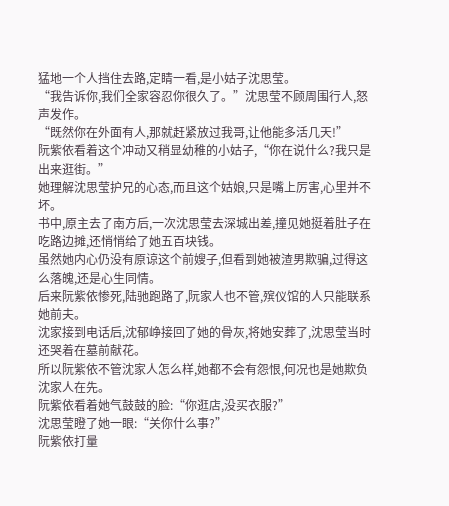猛地一个人挡住去路,定睛一看,是小姑子沈思莹。
“我告诉你,我们全家容忍你很久了。”沈思莹不顾周围行人,怒声发作。
“既然你在外面有人,那就赶紧放过我哥,让他能多活几天!”
阮紫依看着这个冲动又稍显幼稚的小姑子,“你在说什么?我只是出来逛街。”
她理解沈思莹护兄的心态,而且这个姑娘,只是嘴上厉害,心里并不坏。
书中,原主去了南方后,一次沈思莹去深城出差,撞见她挺着肚子在吃路边摊,还悄悄给了她五百块钱。
虽然她内心仍没有原谅这个前嫂子,但看到她被渣男欺骗,过得这么落魄,还是心生同情。
后来阮紫依惨死,陆驰跑路了,阮家人也不管,殡仪馆的人只能联系她前夫。
沈家接到电话后,沈郁峥接回了她的骨灰,将她安葬了,沈思莹当时还哭着在墓前献花。
所以阮紫依不管沈家人怎么样,她都不会有怨恨,何况也是她欺负沈家人在先。
阮紫依看着她气鼓鼓的脸:“你逛店,没买衣服?”
沈思莹瞪了她一眼:“关你什么事?”
阮紫依打量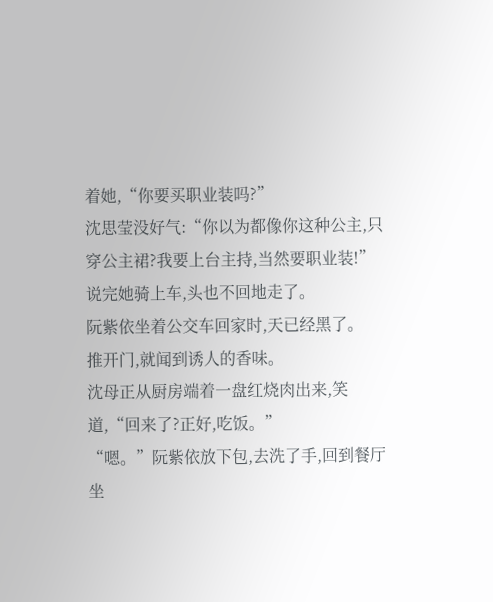着她,“你要买职业装吗?”
沈思莹没好气:“你以为都像你这种公主,只穿公主裙?我要上台主持,当然要职业装!”
说完她骑上车,头也不回地走了。
阮紫依坐着公交车回家时,天已经黑了。
推开门,就闻到诱人的香味。
沈母正从厨房端着一盘红烧肉出来,笑道,“回来了?正好,吃饭。”
“嗯。”阮紫依放下包,去洗了手,回到餐厅坐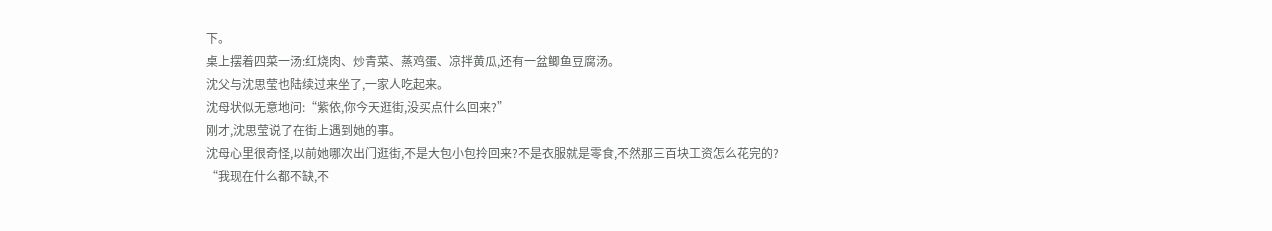下。
桌上摆着四菜一汤:红烧肉、炒青菜、蒸鸡蛋、凉拌黄瓜,还有一盆鲫鱼豆腐汤。
沈父与沈思莹也陆续过来坐了,一家人吃起来。
沈母状似无意地问:“紫依,你今天逛街,没买点什么回来?”
刚才,沈思莹说了在街上遇到她的事。
沈母心里很奇怪,以前她哪次出门逛街,不是大包小包拎回来?不是衣服就是零食,不然那三百块工资怎么花完的?
“我现在什么都不缺,不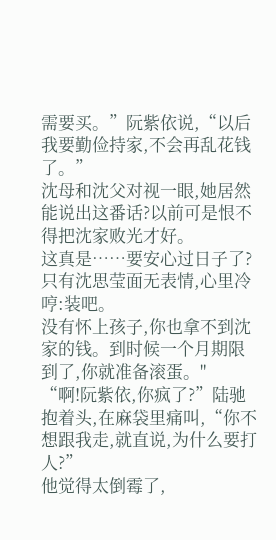需要买。”阮紫依说,“以后我要勤俭持家,不会再乱花钱了。”
沈母和沈父对视一眼,她居然能说出这番话?以前可是恨不得把沈家败光才好。
这真是……要安心过日子了?
只有沈思莹面无表情,心里冷哼:装吧。
没有怀上孩子,你也拿不到沈家的钱。到时候一个月期限到了,你就准备滚蛋。"
“啊!阮紫依,你疯了?”陆驰抱着头,在麻袋里痛叫,“你不想跟我走,就直说,为什么要打人?”
他觉得太倒霉了,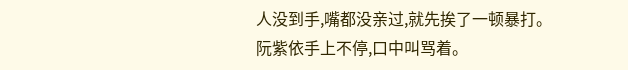人没到手,嘴都没亲过,就先挨了一顿暴打。
阮紫依手上不停,口中叫骂着。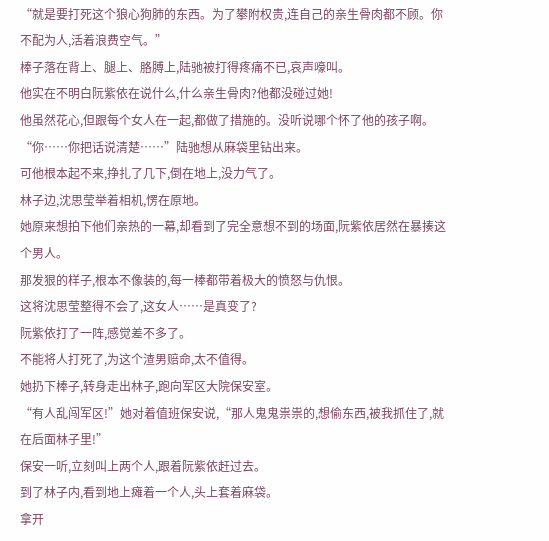“就是要打死这个狼心狗肺的东西。为了攀附权贵,连自己的亲生骨肉都不顾。你不配为人,活着浪费空气。”
棒子落在背上、腿上、胳膊上,陆驰被打得疼痛不已,哀声嚎叫。
他实在不明白阮紫依在说什么,什么亲生骨肉?他都没碰过她!
他虽然花心,但跟每个女人在一起,都做了措施的。没听说哪个怀了他的孩子啊。
“你……你把话说清楚……”陆驰想从麻袋里钻出来。
可他根本起不来,挣扎了几下,倒在地上,没力气了。
林子边,沈思莹举着相机,愣在原地。
她原来想拍下他们亲热的一幕,却看到了完全意想不到的场面,阮紫依居然在暴揍这个男人。
那发狠的样子,根本不像装的,每一棒都带着极大的愤怒与仇恨。
这将沈思莹整得不会了,这女人……是真变了?
阮紫依打了一阵,感觉差不多了。
不能将人打死了,为这个渣男赔命,太不值得。
她扔下棒子,转身走出林子,跑向军区大院保安室。
“有人乱闯军区!”她对着值班保安说,“那人鬼鬼祟祟的,想偷东西,被我抓住了,就在后面林子里!”
保安一听,立刻叫上两个人,跟着阮紫依赶过去。
到了林子内,看到地上瘫着一个人,头上套着麻袋。
拿开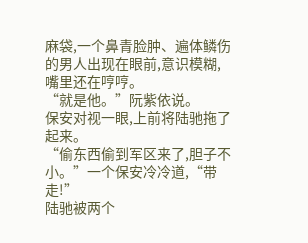麻袋,一个鼻青脸肿、遍体鳞伤的男人出现在眼前,意识模糊,嘴里还在哼哼。
“就是他。”阮紫依说。
保安对视一眼,上前将陆驰拖了起来。
“偷东西偷到军区来了,胆子不小。”一个保安冷冷道,“带走!”
陆驰被两个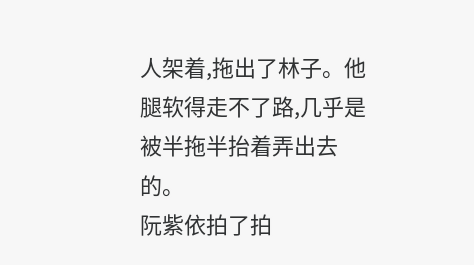人架着,拖出了林子。他腿软得走不了路,几乎是被半拖半抬着弄出去的。
阮紫依拍了拍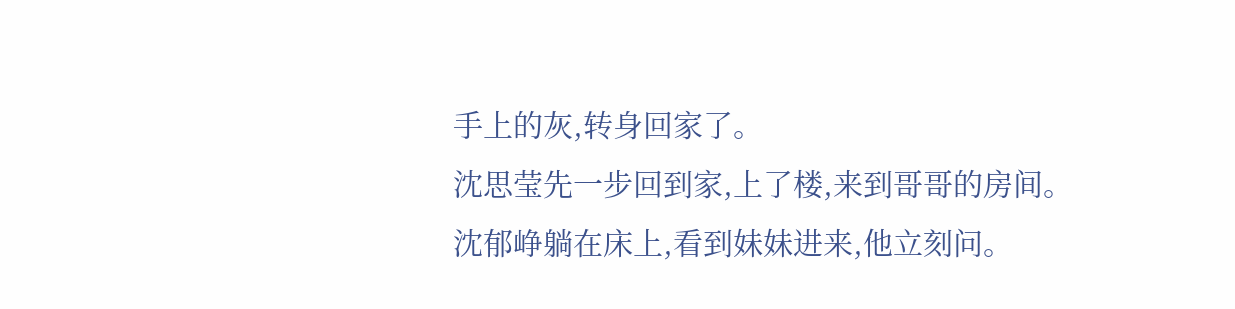手上的灰,转身回家了。
沈思莹先一步回到家,上了楼,来到哥哥的房间。
沈郁峥躺在床上,看到妹妹进来,他立刻问。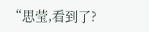“思莹,看到了?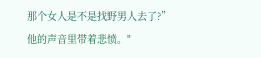那个女人是不是找野男人去了?”
他的声音里带着悲愤。"